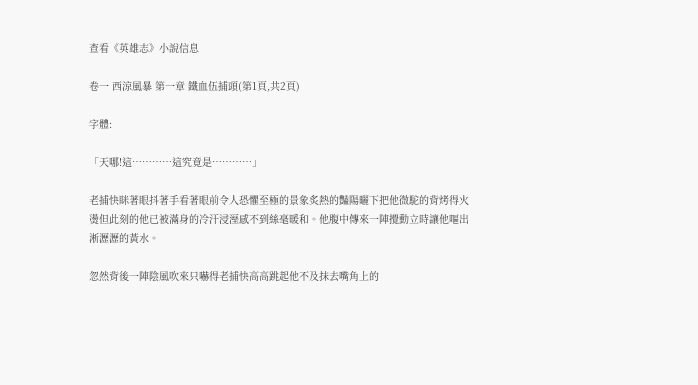查看《英雄志》小說信息

卷一 西涼風暴 第一章 鐵血伍捕頭(第1頁,共2頁)

字體:

「天哪!這…………這究竟是…………」

老捕快眯著眼抖著手看著眼前令人恐懼至極的景象炙熱的豔陽曬下把他微駝的背烤得火燙但此刻的他已被滿身的冷汗浸溼感不到絲毫暖和。他腹中傳來一陣攪動立時讓他嘔出淅瀝瀝的黃水。

忽然背後一陣陰風吹來只嚇得老捕快高高跳起他不及抹去嘴角上的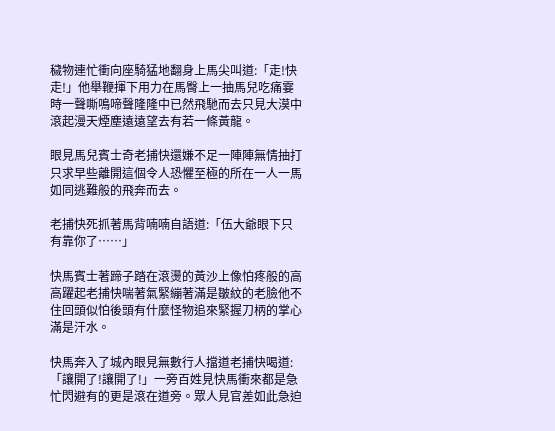穢物連忙衝向座騎猛地翻身上馬尖叫道:「走!快走!」他舉鞭揮下用力在馬臀上一抽馬兒吃痛霎時一聲嘶鳴啼聲隆隆中已然飛馳而去只見大漠中滾起漫天煙塵遠遠望去有若一條黃龍。

眼見馬兒賓士奇老捕快還嫌不足一陣陣無情抽打只求早些離開這個令人恐懼至極的所在一人一馬如同逃難般的飛奔而去。

老捕快死抓著馬背喃喃自語道:「伍大爺眼下只有靠你了……」

快馬賓士著蹄子踏在滾燙的黃沙上像怕疼般的高高躍起老捕快喘著氣緊繃著滿是皺紋的老臉他不住回頭似怕後頭有什麼怪物追來緊握刀柄的掌心滿是汗水。

快馬奔入了城內眼見無數行人擋道老捕快喝道:「讓開了!讓開了!」一旁百姓見快馬衝來都是急忙閃避有的更是滾在道旁。眾人見官差如此急迫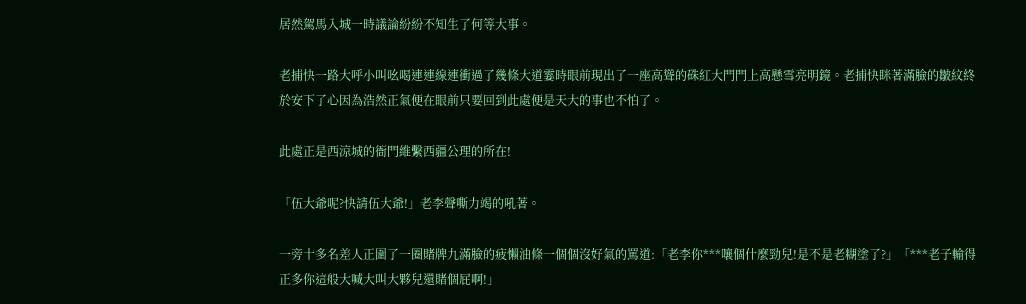居然駕馬入城一時議論紛紛不知生了何等大事。

老捕快一路大呼小叫吆喝連連線連衝過了幾條大道霎時眼前現出了一座高聳的硃紅大門門上高懸雪亮明鏡。老捕快眯著滿臉的皺紋終於安下了心因為浩然正氣便在眼前只要回到此處便是天大的事也不怕了。

此處正是西涼城的衙門維繫西疆公理的所在!

「伍大爺呢?快請伍大爺!」老李聲嘶力竭的吼著。

一旁十多名差人正圍了一圈賭牌九滿臉的疲懶油條一個個沒好氣的罵道:「老李你***嚷個什麼勁兒!是不是老糊塗了?」「***老子輸得正多你這般大喊大叫大夥兒還賭個屁啊!」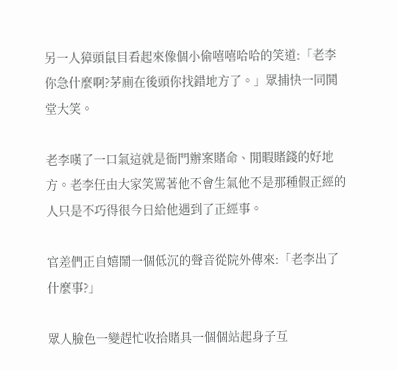另一人獐頭鼠目看起來像個小偷嘻嘻哈哈的笑道:「老李你急什麼啊?茅廁在後頭你找錯地方了。」眾捕快一同鬨堂大笑。

老李嘆了一口氣這就是衙門辦案賭命、閒暇賭錢的好地方。老李任由大家笑罵著他不會生氣他不是那種假正經的人只是不巧得很今日給他遇到了正經事。

官差們正自嬉鬧一個低沉的聲音從院外傳來:「老李出了什麼事?」

眾人臉色一變趕忙收拾賭具一個個站起身子互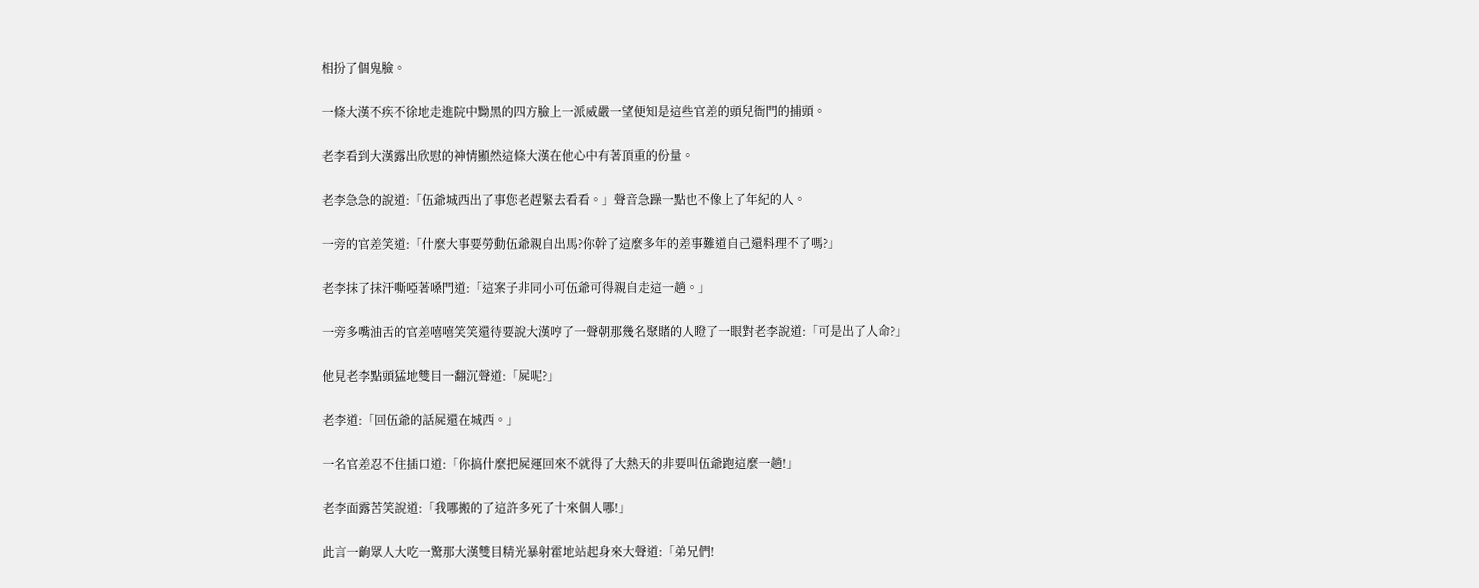相扮了個鬼臉。

一條大漢不疾不徐地走進院中黝黑的四方臉上一派威嚴一望便知是這些官差的頭兒衙門的捕頭。

老李看到大漢露出欣慰的神情顯然這條大漢在他心中有著頂重的份量。

老李急急的說道:「伍爺城西出了事您老趕緊去看看。」聲音急躁一點也不像上了年紀的人。

一旁的官差笑道:「什麼大事要勞動伍爺親自出馬?你幹了這麼多年的差事難道自己還料理不了嗎?」

老李抹了抹汗嘶啞著嗓門道:「這案子非同小可伍爺可得親自走這一趟。」

一旁多嘴油舌的官差嘻嘻笑笑還待要說大漢哼了一聲朝那幾名聚賭的人瞪了一眼對老李說道:「可是出了人命?」

他見老李點頭猛地雙目一翻沉聲道:「屍呢?」

老李道:「回伍爺的話屍還在城西。」

一名官差忍不住插口道:「你搞什麼把屍運回來不就得了大熱天的非要叫伍爺跑這麼一趟!」

老李面露苦笑說道:「我哪搬的了這許多死了十來個人哪!」

此言一齣眾人大吃一驚那大漢雙目精光暴射霍地站起身來大聲道:「弟兄們!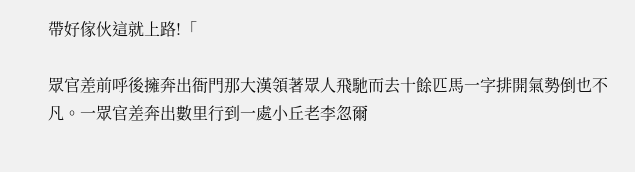帶好傢伙這就上路!「

眾官差前呼後擁奔出衙門那大漢領著眾人飛馳而去十餘匹馬一字排開氣勢倒也不凡。一眾官差奔出數里行到一處小丘老李忽爾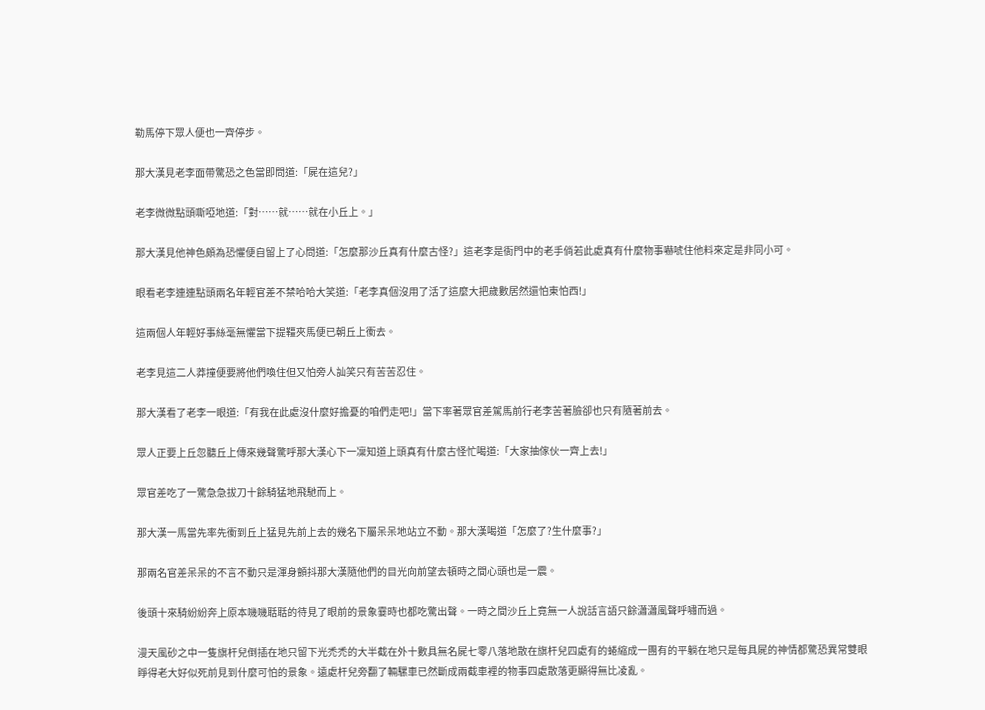勒馬停下眾人便也一齊停步。

那大漢見老李面帶驚恐之色當即問道:「屍在這兒?」

老李微微點頭嘶啞地道:「對……就……就在小丘上。」

那大漢見他神色頗為恐懼便自留上了心問道:「怎麼那沙丘真有什麼古怪?」這老李是衙門中的老手倘若此處真有什麼物事嚇唬住他料來定是非同小可。

眼看老李連連點頭兩名年輕官差不禁哈哈大笑道:「老李真個沒用了活了這麼大把歲數居然還怕東怕西!」

這兩個人年輕好事絲毫無懼當下提韁夾馬便已朝丘上衝去。

老李見這二人莽撞便要將他們喚住但又怕旁人訕笑只有苦苦忍住。

那大漢看了老李一眼道:「有我在此處沒什麼好擔憂的咱們走吧!」當下率著眾官差駕馬前行老李苦著臉卻也只有隨著前去。

眾人正要上丘忽聽丘上傳來幾聲驚呼那大漢心下一凜知道上頭真有什麼古怪忙喝道:「大家抽傢伙一齊上去!」

眾官差吃了一驚急急拔刀十餘騎猛地飛馳而上。

那大漢一馬當先率先衝到丘上猛見先前上去的幾名下屬呆呆地站立不動。那大漢喝道「怎麼了?生什麼事?」

那兩名官差呆呆的不言不動只是渾身顫抖那大漢隨他們的目光向前望去頓時之間心頭也是一震。

後頭十來騎紛紛奔上原本嘰嘰聒聒的待見了眼前的景象霎時也都吃驚出聲。一時之間沙丘上竟無一人說話言語只餘瀟瀟風聲呼嘯而過。

漫天風砂之中一隻旗杆兒倒插在地只留下光禿禿的大半截在外十數具無名屍七零八落地散在旗杆兒四處有的蜷縮成一團有的平躺在地只是每具屍的神情都驚恐異常雙眼睜得老大好似死前見到什麼可怕的景象。遠處杆兒旁翻了輛騾車已然斷成兩截車裡的物事四處散落更顯得無比凌亂。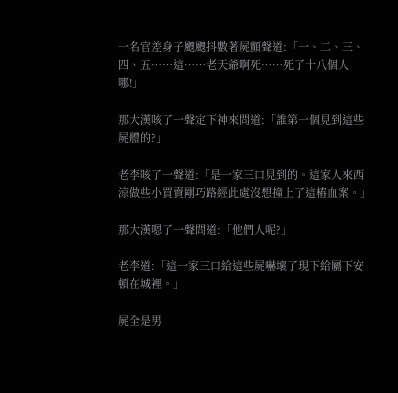一名官差身子颼颼抖數著屍顫聲道:「一、二、三、四、五……這……老天爺啊死……死了十八個人哪!」

那大漢咳了一聲定下神來問道:「誰第一個見到這些屍體的?」

老李咳了一聲道:「是一家三口見到的。這家人來西涼做些小買賣剛巧路經此處沒想撞上了這樁血案。」

那大漢嗯了一聲問道:「他們人呢?」

老李道:「這一家三口給這些屍嚇壞了現下給屬下安頓在城裡。」

屍全是男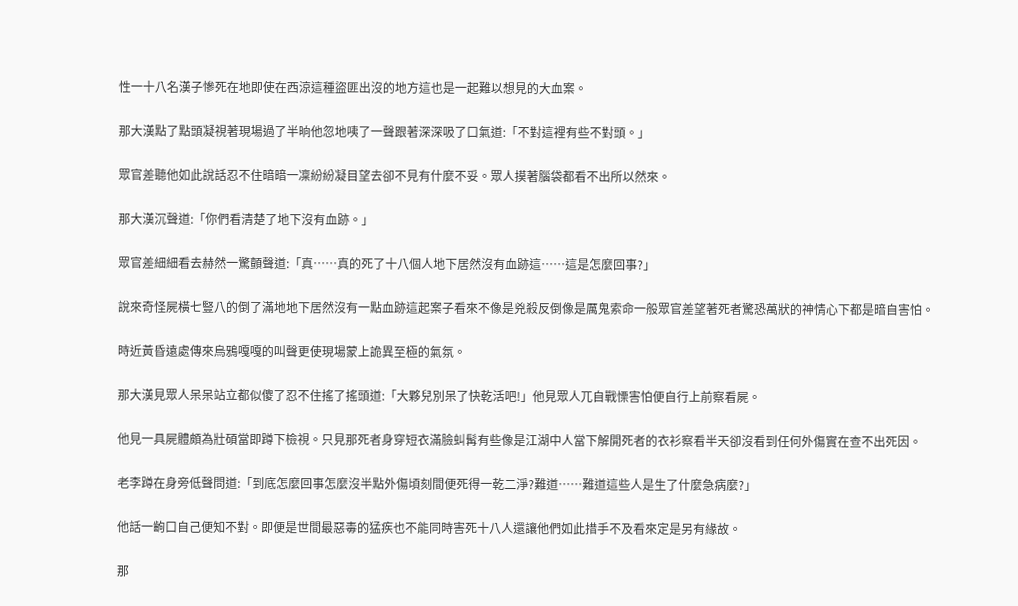性一十八名漢子慘死在地即使在西涼這種盜匪出沒的地方這也是一起難以想見的大血案。

那大漢點了點頭凝視著現場過了半晌他忽地咦了一聲跟著深深吸了口氣道:「不對這裡有些不對頭。」

眾官差聽他如此說話忍不住暗暗一凜紛紛凝目望去卻不見有什麼不妥。眾人摸著腦袋都看不出所以然來。

那大漢沉聲道:「你們看清楚了地下沒有血跡。」

眾官差細細看去赫然一驚顫聲道:「真……真的死了十八個人地下居然沒有血跡這……這是怎麼回事?」

說來奇怪屍橫七豎八的倒了滿地地下居然沒有一點血跡這起案子看來不像是兇殺反倒像是厲鬼索命一般眾官差望著死者驚恐萬狀的神情心下都是暗自害怕。

時近黃昏遠處傳來烏鴉嘎嘎的叫聲更使現場蒙上詭異至極的氣氛。

那大漢見眾人呆呆站立都似傻了忍不住搖了搖頭道:「大夥兒別呆了快乾活吧!」他見眾人兀自戰慄害怕便自行上前察看屍。

他見一具屍體頗為壯碩當即蹲下檢視。只見那死者身穿短衣滿臉虯髯有些像是江湖中人當下解開死者的衣衫察看半天卻沒看到任何外傷實在查不出死因。

老李蹲在身旁低聲問道:「到底怎麼回事怎麼沒半點外傷頃刻間便死得一乾二淨?難道……難道這些人是生了什麼急病麼?」

他話一齣口自己便知不對。即便是世間最惡毒的猛疾也不能同時害死十八人還讓他們如此措手不及看來定是另有緣故。

那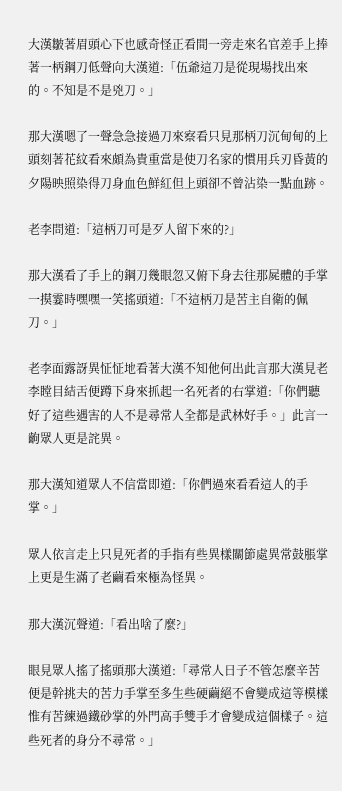大漢皺著眉頭心下也感奇怪正看間一旁走來名官差手上捧著一柄鋼刀低聲向大漢道:「伍爺這刀是從現場找出來的。不知是不是兇刀。」

那大漢嗯了一聲急急接過刀來察看只見那柄刀沉甸甸的上頭刻著花紋看來頗為貴重當是使刀名家的慣用兵刃昏黃的夕陽映照染得刀身血色鮮紅但上頭卻不曾沾染一點血跡。

老李問道:「這柄刀可是歹人留下來的?」

那大漢看了手上的鋼刀幾眼忽又俯下身去往那屍體的手掌一摸霎時嘿嘿一笑搖頭道:「不這柄刀是苦主自衛的佩刀。」

老李面露訝異怔怔地看著大漢不知他何出此言那大漢見老李瞠目結舌便蹲下身來抓起一名死者的右掌道:「你們聽好了這些遇害的人不是尋常人全都是武林好手。」此言一齣眾人更是詫異。

那大漢知道眾人不信當即道:「你們過來看看這人的手掌。」

眾人依言走上只見死者的手指有些異樣關節處異常鼓脹掌上更是生滿了老繭看來極為怪異。

那大漢沉聲道:「看出啥了麼?」

眼見眾人搖了搖頭那大漢道:「尋常人日子不管怎麼辛苦便是幹挑夫的苦力手掌至多生些硬繭絕不會變成這等模樣惟有苦練過鐵砂掌的外門高手雙手才會變成這個樣子。這些死者的身分不尋常。」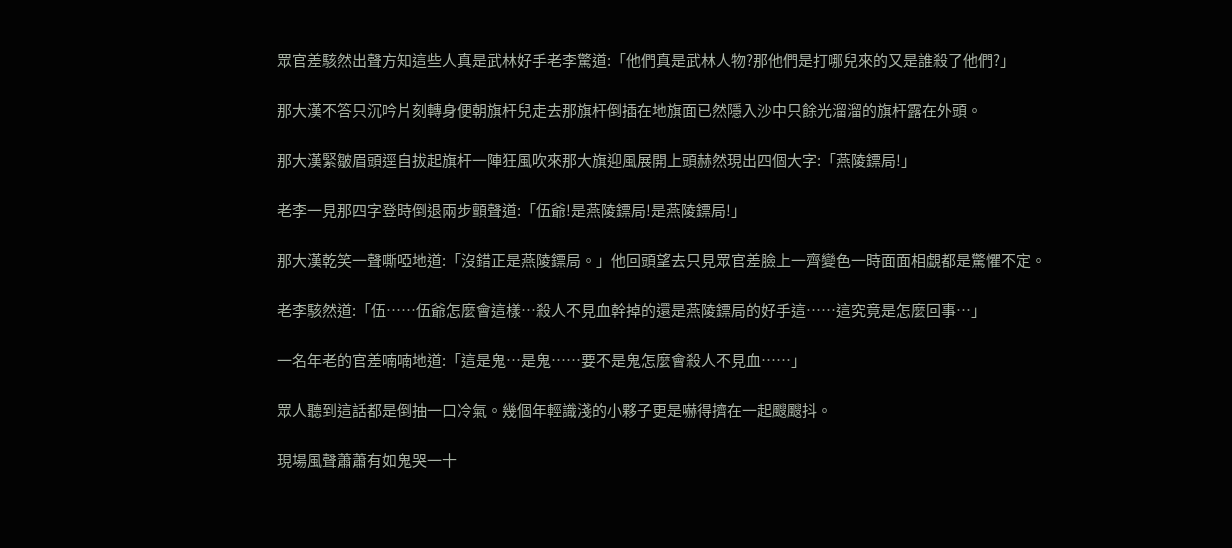眾官差駭然出聲方知這些人真是武林好手老李驚道:「他們真是武林人物?那他們是打哪兒來的又是誰殺了他們?」

那大漢不答只沉吟片刻轉身便朝旗杆兒走去那旗杆倒插在地旗面已然隱入沙中只餘光溜溜的旗杆露在外頭。

那大漢緊皺眉頭逕自拔起旗杆一陣狂風吹來那大旗迎風展開上頭赫然現出四個大字:「燕陵鏢局!」

老李一見那四字登時倒退兩步顫聲道:「伍爺!是燕陵鏢局!是燕陵鏢局!」

那大漢乾笑一聲嘶啞地道:「沒錯正是燕陵鏢局。」他回頭望去只見眾官差臉上一齊變色一時面面相覷都是驚懼不定。

老李駭然道:「伍……伍爺怎麼會這樣…殺人不見血幹掉的還是燕陵鏢局的好手這……這究竟是怎麼回事…」

一名年老的官差喃喃地道:「這是鬼…是鬼……要不是鬼怎麼會殺人不見血……」

眾人聽到這話都是倒抽一口冷氣。幾個年輕識淺的小夥子更是嚇得擠在一起颼颼抖。

現場風聲蕭蕭有如鬼哭一十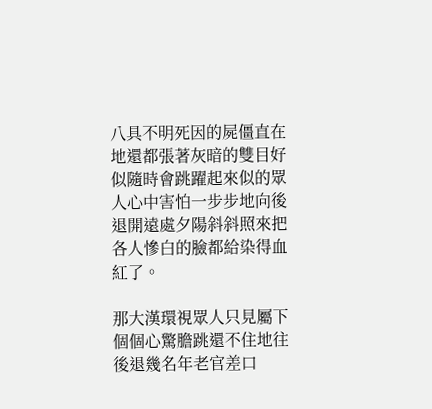八具不明死因的屍僵直在地還都張著灰暗的雙目好似隨時會跳躍起來似的眾人心中害怕一步步地向後退開遠處夕陽斜斜照來把各人慘白的臉都給染得血紅了。

那大漢環視眾人只見屬下個個心驚膽跳還不住地往後退幾名年老官差口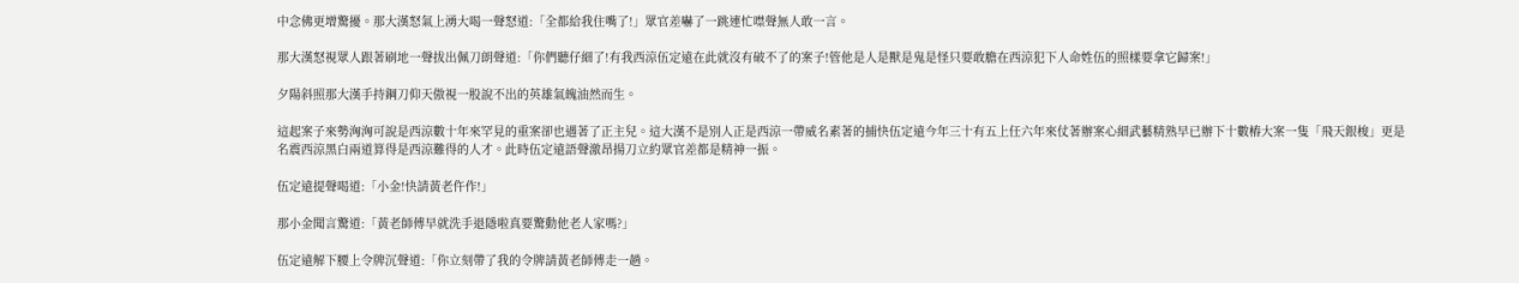中念佛更增驚擾。那大漢怒氣上湧大喝一聲怒道:「全都給我住嘴了!」眾官差嚇了一跳連忙噤聲無人敢一言。

那大漢怒視眾人跟著刷地一聲拔出佩刀朗聲道:「你們聽仔細了!有我西涼伍定遠在此就沒有破不了的案子!管他是人是獸是鬼是怪只要敢膽在西涼犯下人命姓伍的照樣要拿它歸案!」

夕陽斜照那大漢手持鋼刀仰天傲視一股說不出的英雄氣魄油然而生。

這起案子來勢洶洶可說是西涼數十年來罕見的重案卻也遇著了正主兒。這大漢不是別人正是西涼一帶威名素著的捕快伍定遠今年三十有五上任六年來仗著辦案心細武藝精熟早已辦下十數樁大案一隻「飛天銀梭」更是名震西涼黑白兩道算得是西涼難得的人才。此時伍定遠語聲激昂揚刀立約眾官差都是精神一振。

伍定遠提聲喝道:「小金!快請黃老仵作!」

那小金聞言驚道:「黃老師傅早就洗手退隱啦真要驚動他老人家嗎?」

伍定遠解下腰上令牌沉聲道:「你立刻帶了我的令牌請黃老師傅走一趟。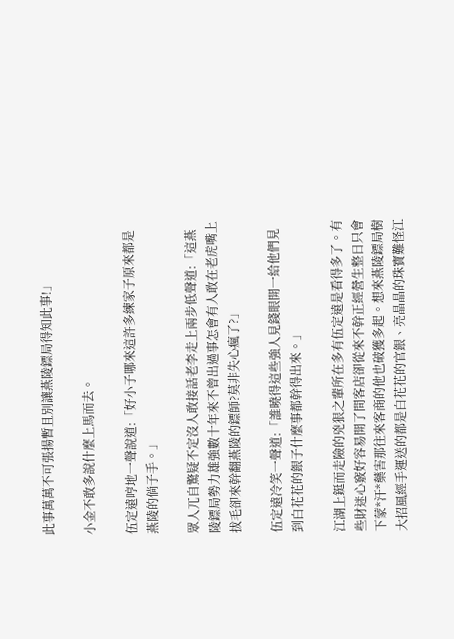此事萬萬不可張揚暫且別讓燕陵鏢局得知此事!」

小金不敢多說什麼上馬而去。

伍定遠哼地一聲說道:「好小子哪來這許多練家子原來都是燕陵的倘子手。」

眾人兀自驚疑不定沒人敢接話老李走上兩步低聲道:「這燕陵鏢局勢力雄強數十年來不曾出過事怎會有人敢在老虎嘴上拔毛卻來幹翻燕陵的鏢師?莫非失心瘋了?」

伍定遠冷笑一聲道:「誰曉得這些強人見錢眼開一給他們見到白花花的銀子什麼事都幹得出來。」

江湖上鋌而走險的兇狠之輩所在多有伍定遠是看得多了。有些財迷心竅好容易開了間客店卻從來不幹正經營生整日只會下蒙*汗*藥害那往來客商的他也破獲多起。想來燕陵鏢局樹大招風經手運送的都是白花花的官銀、亮晶晶的珠寶難怪江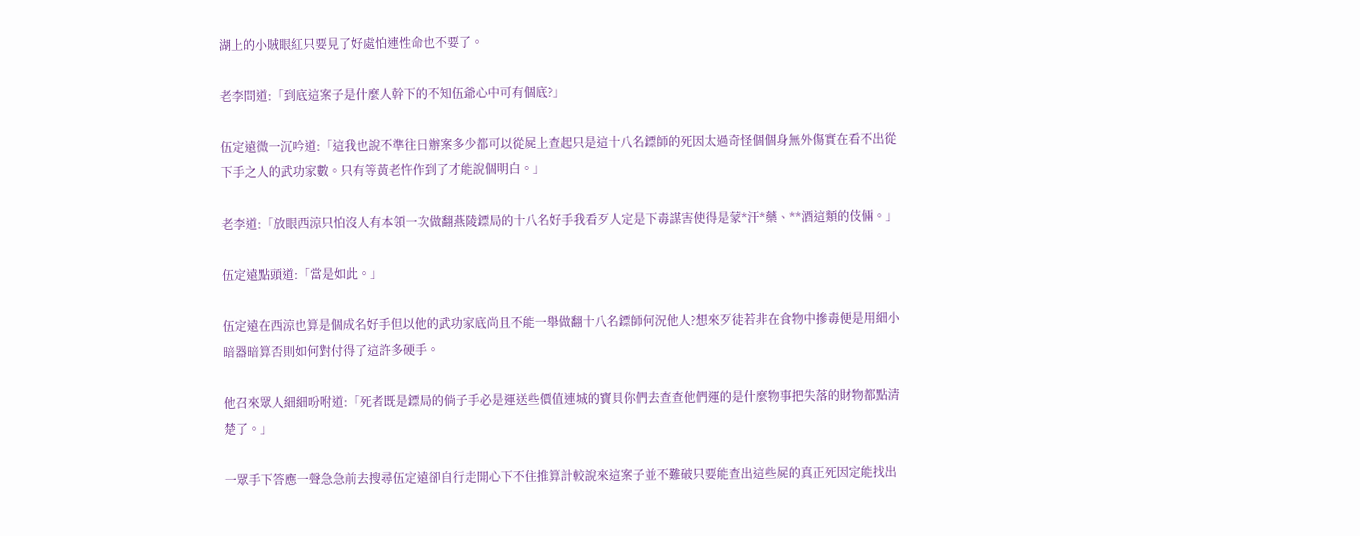湖上的小賊眼紅只要見了好處怕連性命也不要了。

老李問道:「到底這案子是什麼人幹下的不知伍爺心中可有個底?」

伍定遠微一沉吟道:「這我也說不準往日辦案多少都可以從屍上查起只是這十八名鏢師的死因太過奇怪個個身無外傷實在看不出從下手之人的武功家數。只有等黃老忤作到了才能說個明白。」

老李道:「放眼西涼只怕沒人有本領一次做翻燕陵鏢局的十八名好手我看歹人定是下毒謀害使得是蒙*汗*藥、**酒這類的伎倆。」

伍定遠點頭道:「當是如此。」

伍定遠在西涼也算是個成名好手但以他的武功家底尚且不能一舉做翻十八名鏢師何況他人?想來歹徒若非在食物中摻毒便是用細小暗器暗算否則如何對付得了這許多硬手。

他召來眾人細細吩咐道:「死者既是鏢局的倘子手必是運送些價值連城的寶貝你們去查查他們運的是什麼物事把失落的財物都點清楚了。」

一眾手下答應一聲急急前去搜尋伍定遠卻自行走開心下不住推算計較說來這案子並不難破只要能查出這些屍的真正死因定能找出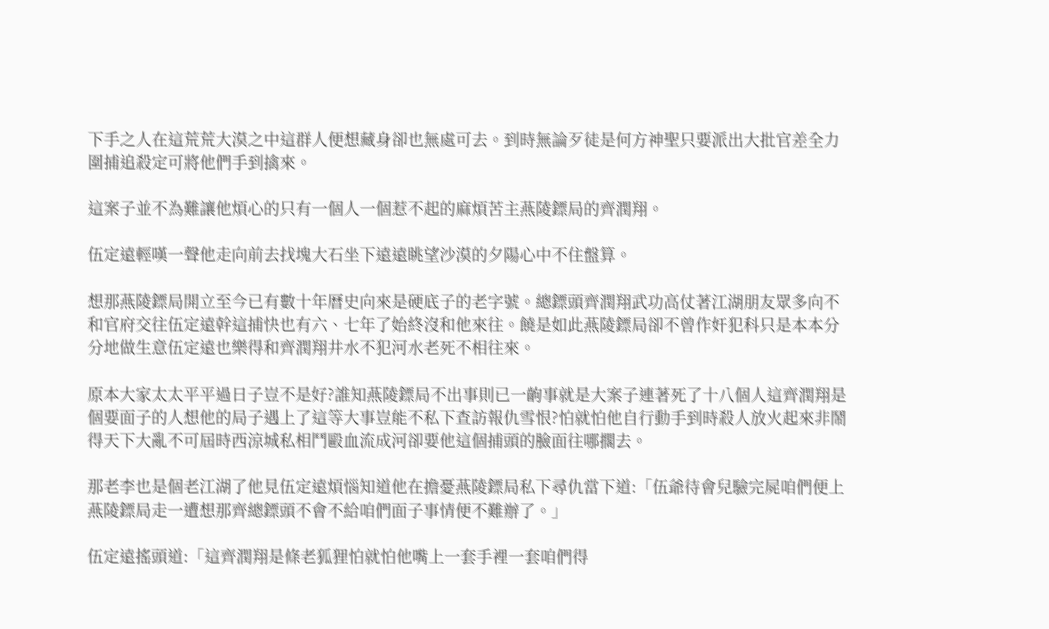下手之人在這荒荒大漠之中這群人便想藏身卻也無處可去。到時無論歹徒是何方神聖只要派出大批官差全力圍捕追殺定可將他們手到擒來。

這案子並不為難讓他煩心的只有一個人一個惹不起的麻煩苦主燕陵鏢局的齊潤翔。

伍定遠輕嘆一聲他走向前去找塊大石坐下遠遠眺望沙漠的夕陽心中不住盤算。

想那燕陵鏢局開立至今已有數十年曆史向來是硬底子的老字號。總鏢頭齊潤翔武功高仗著江湖朋友眾多向不和官府交往伍定遠幹這捕快也有六、七年了始終沒和他來往。饒是如此燕陵鏢局卻不曾作奸犯科只是本本分分地做生意伍定遠也樂得和齊潤翔井水不犯河水老死不相往來。

原本大家太太平平過日子豈不是好?誰知燕陵鏢局不出事則已一齣事就是大案子連著死了十八個人這齊潤翔是個要面子的人想他的局子遇上了這等大事豈能不私下查訪報仇雪恨?怕就怕他自行動手到時殺人放火起來非鬧得天下大亂不可屆時西涼城私相鬥毆血流成河卻要他這個捕頭的臉面往哪擱去。

那老李也是個老江湖了他見伍定遠煩惱知道他在擔憂燕陵鏢局私下尋仇當下道:「伍爺待會兒驗完屍咱們便上燕陵鏢局走一遭想那齊總鏢頭不會不給咱們面子事情便不難辦了。」

伍定遠搖頭道:「這齊潤翔是條老狐狸怕就怕他嘴上一套手裡一套咱們得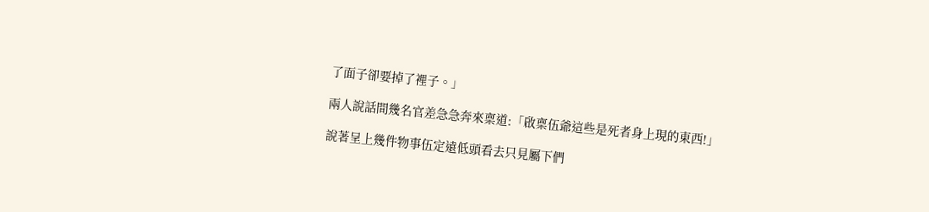了面子卻要掉了裡子。」

兩人說話間幾名官差急急奔來稟道:「啟稟伍爺這些是死者身上現的東西!」

說著呈上幾件物事伍定遠低頭看去只見屬下們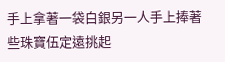手上拿著一袋白銀另一人手上捧著些珠寶伍定遠挑起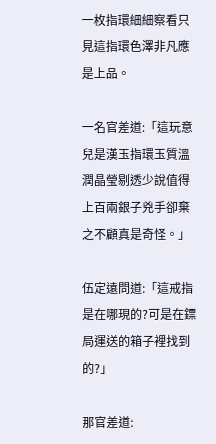一枚指環細細察看只見這指環色澤非凡應是上品。

一名官差道:「這玩意兒是漢玉指環玉質溫潤晶瑩剔透少說值得上百兩銀子兇手卻棄之不顧真是奇怪。」

伍定遠問道:「這戒指是在哪現的?可是在鏢局運送的箱子裡找到的?」

那官差道: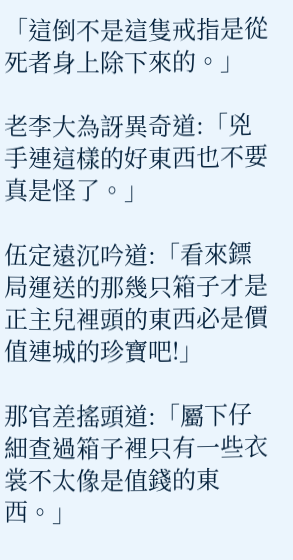「這倒不是這隻戒指是從死者身上除下來的。」

老李大為訝異奇道:「兇手連這樣的好東西也不要真是怪了。」

伍定遠沉吟道:「看來鏢局運送的那幾只箱子才是正主兒裡頭的東西必是價值連城的珍寶吧!」

那官差搖頭道:「屬下仔細查過箱子裡只有一些衣裳不太像是值錢的東西。」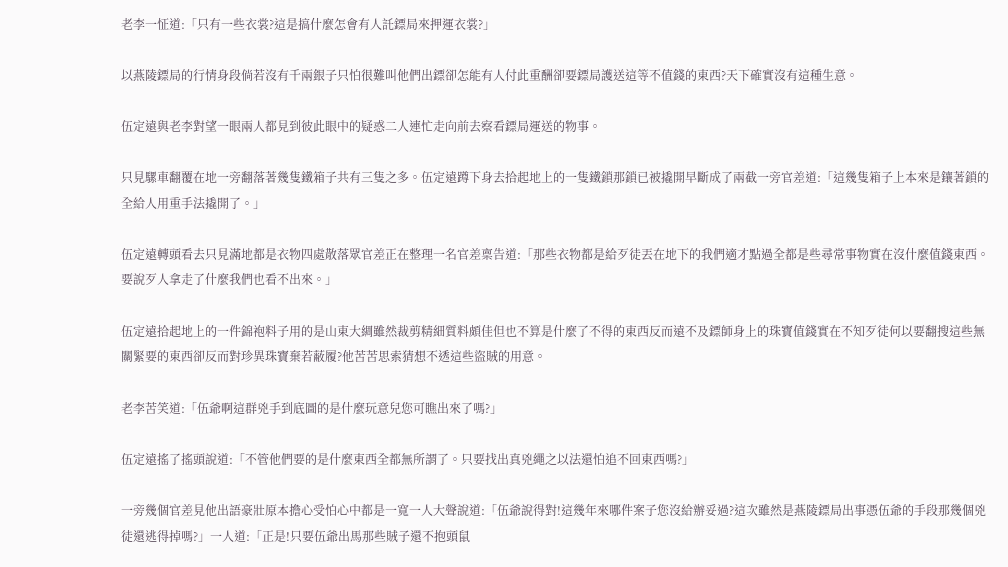老李一怔道:「只有一些衣裳?這是搞什麼怎會有人託鏢局來押運衣裳?」

以燕陵鏢局的行情身段倘若沒有千兩銀子只怕很難叫他們出鏢卻怎能有人付此重酬卻要鏢局護送這等不值錢的東西?天下確實沒有這種生意。

伍定遠與老李對望一眼兩人都見到彼此眼中的疑惑二人連忙走向前去察看鏢局運送的物事。

只見騾車翻覆在地一旁翻落著幾隻鐵箱子共有三隻之多。伍定遠蹲下身去拾起地上的一隻鐵鎖那鎖已被撬開早斷成了兩截一旁官差道:「這幾隻箱子上本來是鑲著鎖的全給人用重手法撬開了。」

伍定遠轉頭看去只見滿地都是衣物四處散落眾官差正在整理一名官差稟告道:「那些衣物都是給歹徒丟在地下的我們適才點過全都是些尋常事物實在沒什麼值錢東西。要說歹人拿走了什麼我們也看不出來。」

伍定遠拾起地上的一件錦袍料子用的是山東大綢雖然裁剪精細質料頗佳但也不算是什麼了不得的東西反而遠不及鏢師身上的珠寶值錢實在不知歹徒何以要翻搜這些無關緊要的東西卻反而對珍異珠寶棄若蔽履?他苦苦思索猜想不透這些盜賊的用意。

老李苦笑道:「伍爺啊這群兇手到底圖的是什麼玩意兒您可瞧出來了嗎?」

伍定遠搖了搖頭說道:「不管他們要的是什麼東西全都無所謂了。只要找出真兇繩之以法還怕追不回東西嗎?」

一旁幾個官差見他出語豪壯原本擔心受怕心中都是一寬一人大聲說道:「伍爺說得對!這幾年來哪件案子您沒給辦妥過?這次雖然是燕陵鏢局出事憑伍爺的手段那幾個兇徒還逃得掉嗎?」一人道:「正是!只要伍爺出馬那些賊子還不抱頭鼠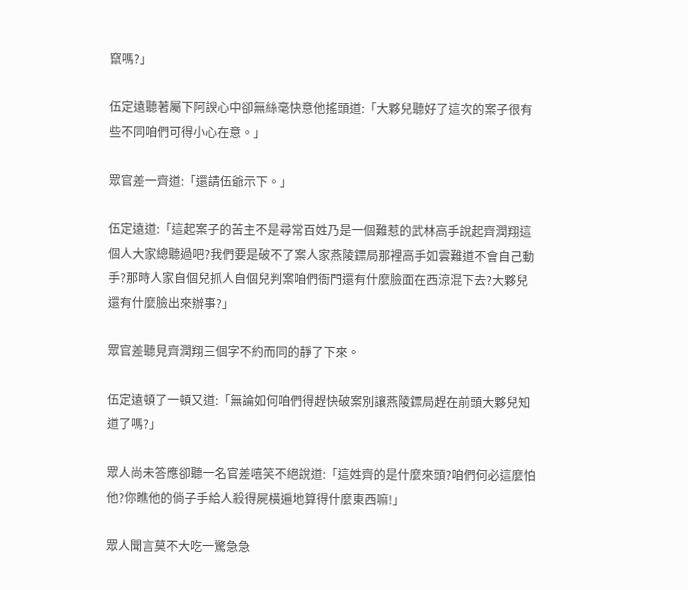竄嗎?」

伍定遠聽著屬下阿諛心中卻無絲毫快意他搖頭道:「大夥兒聽好了這次的案子很有些不同咱們可得小心在意。」

眾官差一齊道:「還請伍爺示下。」

伍定遠道:「這起案子的苦主不是尋常百姓乃是一個難惹的武林高手說起齊潤翔這個人大家總聽過吧?我們要是破不了案人家燕陵鏢局那裡高手如雲難道不會自己動手?那時人家自個兒抓人自個兒判案咱們衙門還有什麼臉面在西涼混下去?大夥兒還有什麼臉出來辦事?」

眾官差聽見齊潤翔三個字不約而同的靜了下來。

伍定遠頓了一頓又道:「無論如何咱們得趕快破案別讓燕陵鏢局趕在前頭大夥兒知道了嗎?」

眾人尚未答應卻聽一名官差嘻笑不絕說道:「這姓齊的是什麼來頭?咱們何必這麼怕他?你瞧他的倘子手給人殺得屍橫遍地算得什麼東西嘛!」

眾人聞言莫不大吃一驚急急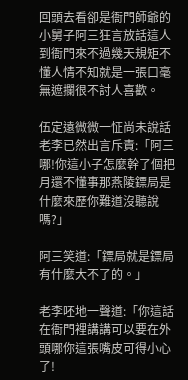回頭去看卻是衙門師爺的小舅子阿三狂言放話這人到衙門來不過幾天規矩不懂人情不知就是一張口毫無遮攔很不討人喜歡。

伍定遠微微一怔尚未說話老李已然出言斥責:「阿三哪!你這小子怎麼幹了個把月還不懂事那燕陵鏢局是什麼來歷你難道沒聽說嗎?」

阿三笑道:「鏢局就是鏢局有什麼大不了的。」

老李呸地一聲道:「你這話在衙門裡講講可以要在外頭哪你這張嘴皮可得小心了!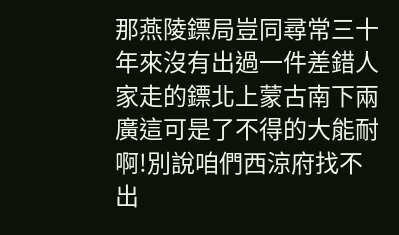那燕陵鏢局豈同尋常三十年來沒有出過一件差錯人家走的鏢北上蒙古南下兩廣這可是了不得的大能耐啊!別說咱們西涼府找不出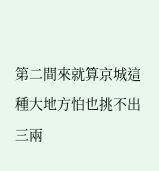第二間來就算京城這種大地方怕也挑不出三兩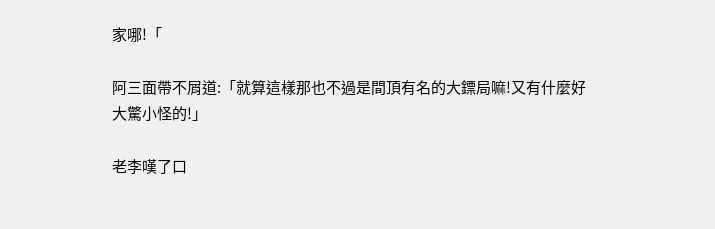家哪!「

阿三面帶不屑道:「就算這樣那也不過是間頂有名的大鏢局嘛!又有什麼好大驚小怪的!」

老李嘆了口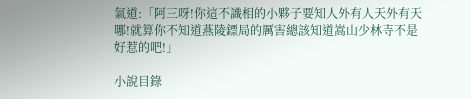氣道:「阿三呀!你這不識相的小夥子要知人外有人天外有天哪!就算你不知道燕陵鏢局的厲害總該知道嵩山少林寺不是好惹的吧!」

小說目錄